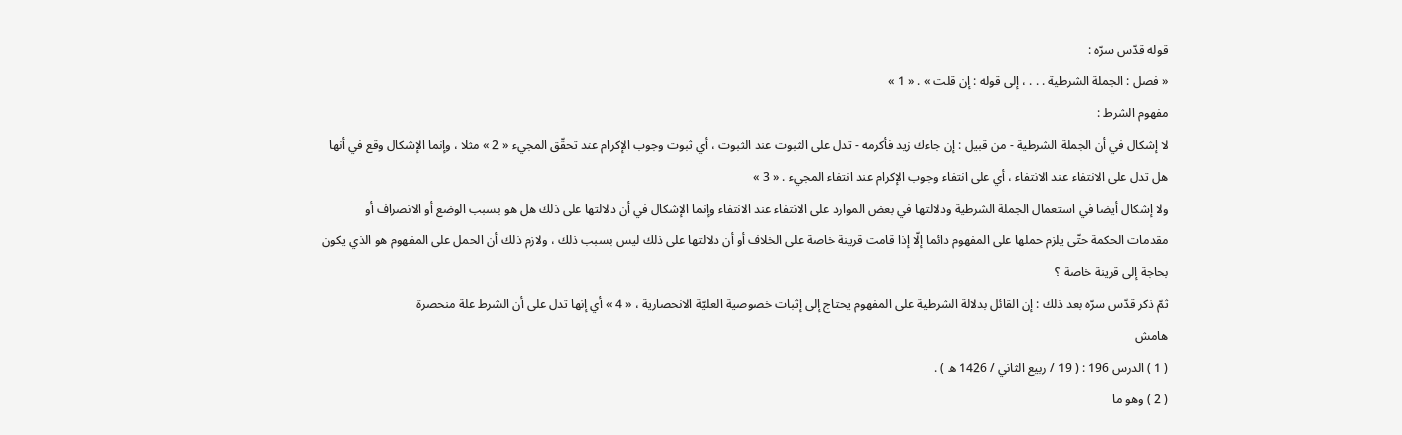قوله قدّس سرّه :
« فصل : الجملة الشرطية . . . ، إلى قوله : إن قلت » . « 1 »
مفهوم الشرط :
لا إشكال في أن الجملة الشرطية - من قبيل : إن جاءك زيد فأكرمه - تدل على الثبوت عند الثبوت ، أي ثبوت وجوب الإكرام عند تحقّق المجيء « 2 » مثلا ، وإنما الإشكال وقع في أنها هل تدل على الانتفاء عند الانتفاء ، أي على انتفاء وجوب الإكرام عند انتفاء المجيء . « 3 »
ولا إشكال أيضا في استعمال الجملة الشرطية ودلالتها في بعض الموارد على الانتفاء عند الانتفاء وإنما الإشكال في أن دلالتها على ذلك هل هو بسبب الوضع أو الانصراف أو مقدمات الحكمة حتّى يلزم حملها على المفهوم دائما إلّا إذا قامت قرينة خاصة على الخلاف أو أن دلالتها على ذلك ليس بسبب ذلك ، ولازم ذلك أن الحمل على المفهوم هو الذي يكون بحاجة إلى قرينة خاصة ؟
ثمّ ذكر قدّس سرّه بعد ذلك : إن القائل بدلالة الشرطية على المفهوم يحتاج إلى إثبات خصوصية العليّة الانحصارية ، « 4 » أي إنها تدل على أن الشرط علة منحصرة
هامش
( 1 ) الدرس 196 : ( 19 / ربيع الثاني / 1426 ه ) .
( 2 ) وهو ما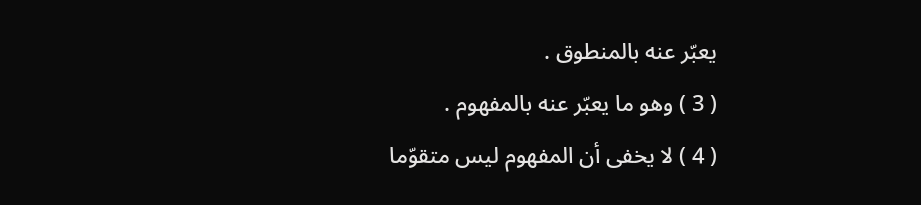يعبّر عنه بالمنطوق .
( 3 ) وهو ما يعبّر عنه بالمفهوم .
( 4 ) لا يخفى أن المفهوم ليس متقوّما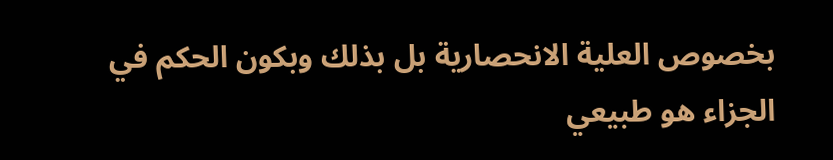بخصوص العلية الانحصارية بل بذلك وبكون الحكم في الجزاء هو طبيعي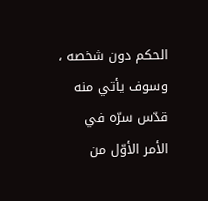الحكم دون شخصه ، وسوف يأتي منه قدّس سرّه في الأمر الأوّل من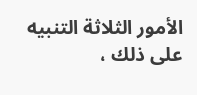الأمور الثلاثة التنبيه على ذلك ،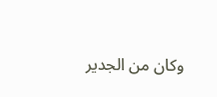وكان من الجدير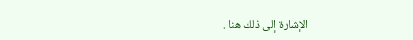الإشارة إلى ذلك هنا .